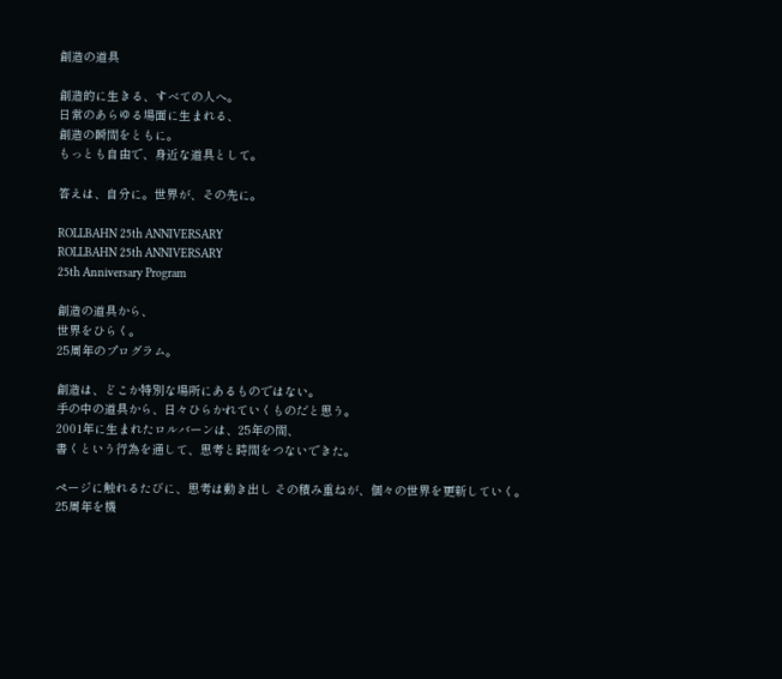創造の道具

創造的に生きる、すべての人へ。
日常のあらゆる場面に生まれる、
創造の瞬間をともに。
もっとも自由で、身近な道具として。

答えは、自分に。世界が、その先に。

ROLLBAHN 25th ANNIVERSARY
ROLLBAHN 25th ANNIVERSARY
25th Anniversary Program

創造の道具から、
世界をひらく。
25周年のプログラム。

創造は、どこか特別な場所にあるものではない。
手の中の道具から、日々ひらかれていくものだと思う。
2001年に生まれたロルバーンは、25年の間、
書くという行為を通して、思考と時間をつないできた。

ページに触れるたびに、思考は動き出し その積み重ねが、個々の世界を更新していく。
25周年を機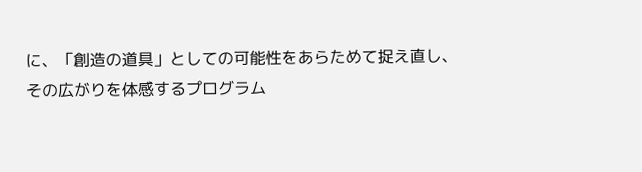に、「創造の道具」としての可能性をあらためて捉え直し、
その広がりを体感するプログラム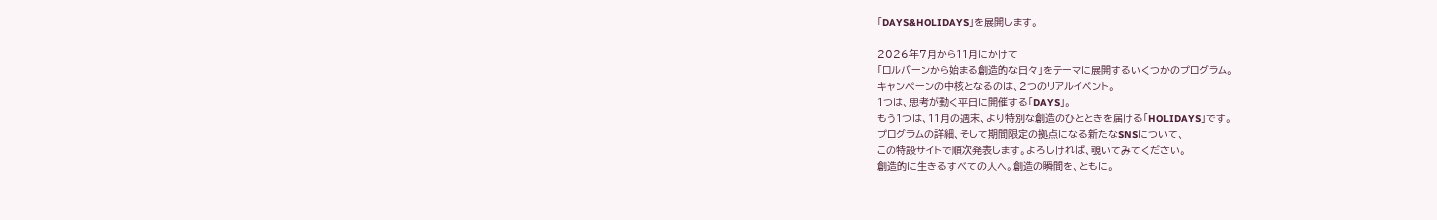「DAYS&HOLIDAYS」を展開します。

2026年7月から11月にかけて
「ロルバーンから始まる創造的な日々」をテーマに展開するいくつかのプログラム。
キャンペーンの中核となるのは、2つのリアルイベント。
1つは、思考が動く平日に開催する「DAYS」。
もう1つは、11月の週末、より特別な創造のひとときを届ける「HOLIDAYS」です。
プログラムの詳細、そして期間限定の拠点になる新たなSNSについて、
この特設サイトで順次発表します。よろしければ、覗いてみてください。
創造的に生きるすべての人へ。創造の瞬間を、ともに。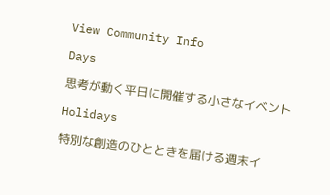View Community Info

Days

思考が動く平日に開催する小さなイベント

Holidays

特別な創造のひとときを届ける週末イ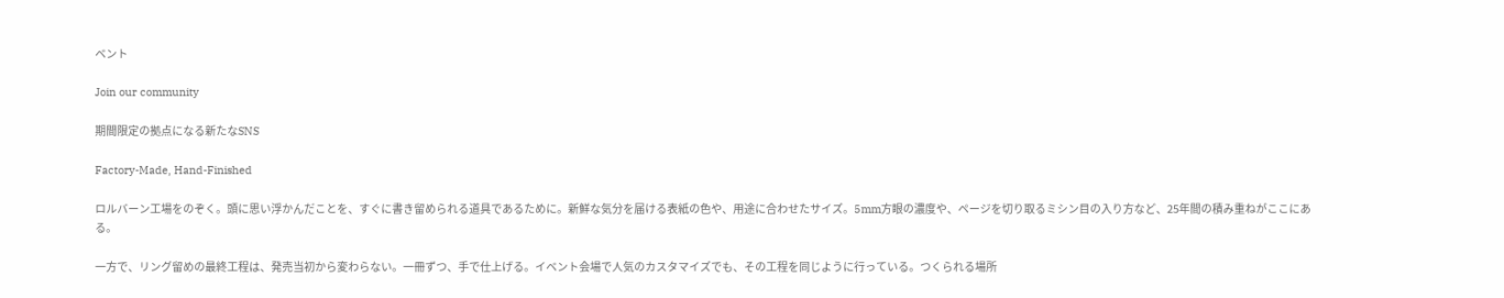ベント

Join our community

期間限定の拠点になる新たなSNS

Factory-Made, Hand-Finished

ロルバーン工場をのぞく。頭に思い浮かんだことを、すぐに書き留められる道具であるために。新鮮な気分を届ける表紙の色や、用途に合わせたサイズ。5mm方眼の濃度や、ページを切り取るミシン目の入り方など、25年間の積み重ねがここにある。

一方で、リング留めの最終工程は、発売当初から変わらない。一冊ずつ、手で仕上げる。イベント会場で人気のカスタマイズでも、その工程を同じように行っている。つくられる場所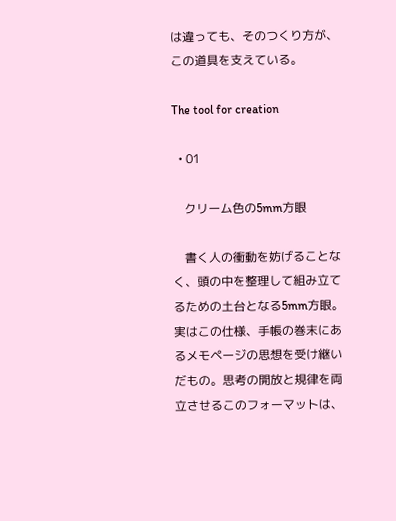は違っても、そのつくり方が、この道具を支えている。

The tool for creation

  • 01

    クリーム色の5mm方眼

    書く人の衝動を妨げることなく、頭の中を整理して組み立てるための土台となる5mm方眼。実はこの仕様、手帳の巻末にあるメモページの思想を受け継いだもの。思考の開放と規律を両立させるこのフォーマットは、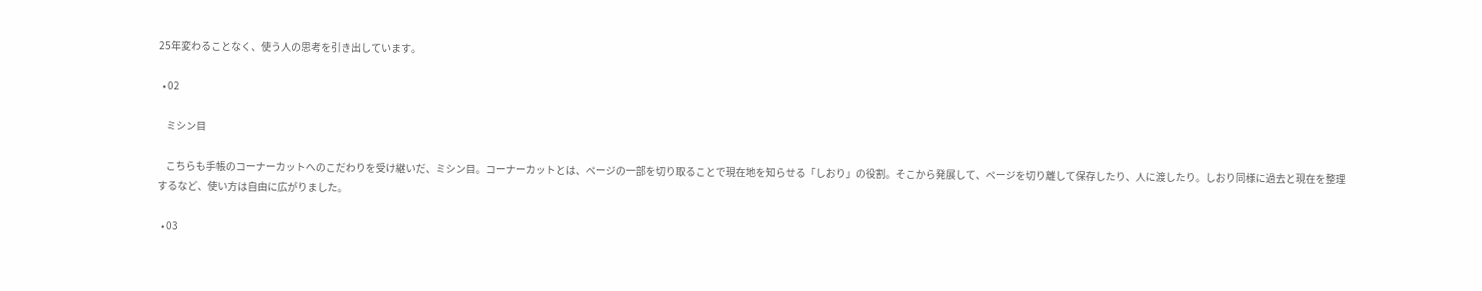25年変わることなく、使う人の思考を引き出しています。

  • 02

    ミシン目

    こちらも手帳のコーナーカットへのこだわりを受け継いだ、ミシン目。コーナーカットとは、ページの一部を切り取ることで現在地を知らせる「しおり」の役割。そこから発展して、ページを切り離して保存したり、人に渡したり。しおり同様に過去と現在を整理するなど、使い方は自由に広がりました。

  • 03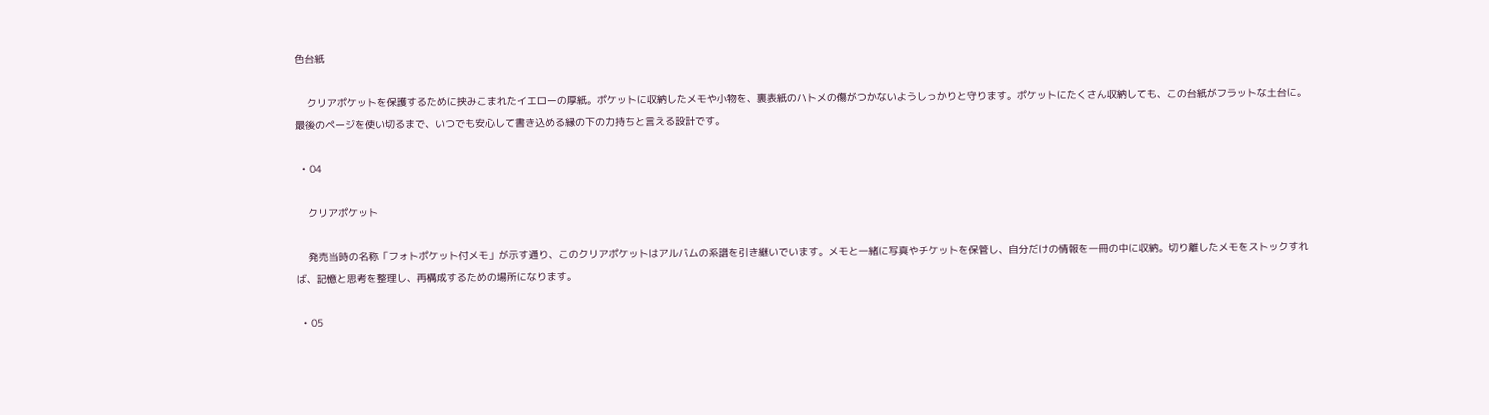色台紙

    クリアポケットを保護するために挟みこまれたイエローの厚紙。ポケットに収納したメモや小物を、裏表紙のハトメの傷がつかないようしっかりと守ります。ポケットにたくさん収納しても、この台紙がフラットな土台に。最後のページを使い切るまで、いつでも安心して書き込める縁の下の力持ちと言える設計です。

  • 04

    クリアポケット

    発売当時の名称「フォトポケット付メモ」が示す通り、このクリアポケットはアルバムの系譜を引き継いでいます。メモと一緒に写真やチケットを保管し、自分だけの情報を一冊の中に収納。切り離したメモをストックすれば、記憶と思考を整理し、再構成するための場所になります。

  • 05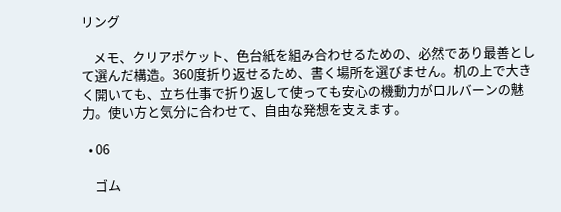リング

    メモ、クリアポケット、色台紙を組み合わせるための、必然であり最善として選んだ構造。360度折り返せるため、書く場所を選びません。机の上で大きく開いても、立ち仕事で折り返して使っても安心の機動力がロルバーンの魅力。使い方と気分に合わせて、自由な発想を支えます。

  • 06

    ゴム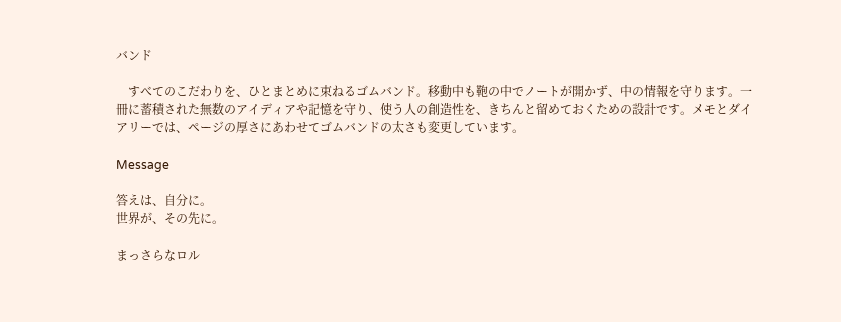バンド

    すべてのこだわりを、ひとまとめに束ねるゴムバンド。移動中も鞄の中でノートが開かず、中の情報を守ります。一冊に蓄積された無数のアイディアや記憶を守り、使う人の創造性を、きちんと留めておくための設計です。メモとダイアリーでは、ページの厚さにあわせてゴムバンドの太さも変更しています。

Message

答えは、自分に。
世界が、その先に。

まっさらなロル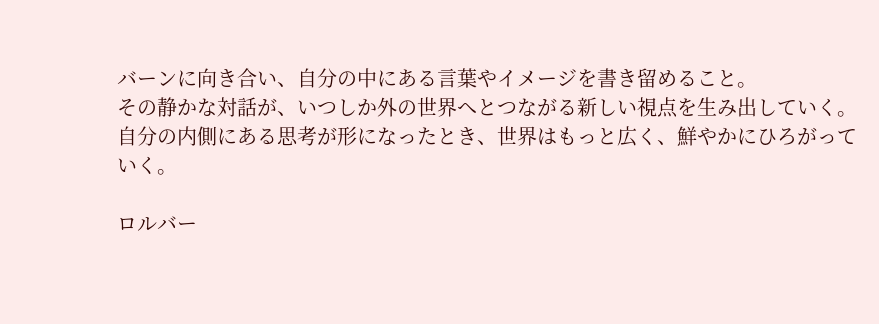バーンに向き合い、自分の中にある言葉やイメージを書き留めること。
その静かな対話が、いつしか外の世界へとつながる新しい視点を生み出していく。
自分の内側にある思考が形になったとき、世界はもっと広く、鮮やかにひろがっていく。

ロルバー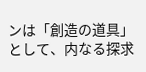ンは「創造の道具」として、内なる探求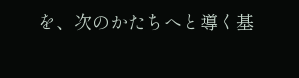を、次のかたちへと導く基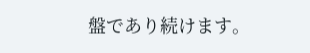盤であり続けます。